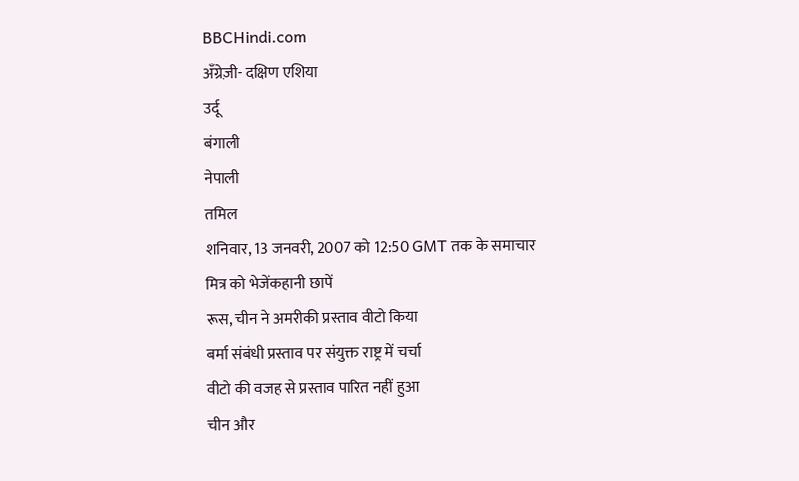BBCHindi.com
अँग्रेज़ी- दक्षिण एशिया
उर्दू
बंगाली
नेपाली
तमिल
शनिवार, 13 जनवरी, 2007 को 12:50 GMT तक के समाचार
मित्र को भेजेंकहानी छापें
रूस, चीन ने अमरीकी प्रस्ताव वीटो किया
बर्मा संबंधी प्रस्ताव पर संयुक्त राष्ट्र में चर्चा
वीटो की वजह से प्रस्ताव पारित नहीं हुआ
चीन और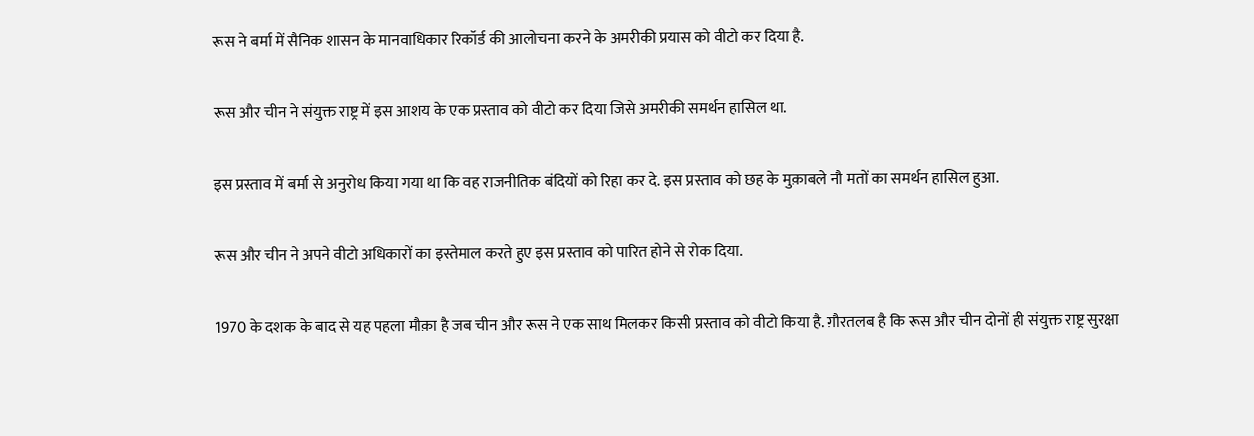रूस ने बर्मा में सैनिक शासन के मानवाधिकार रिकॉर्ड की आलोचना करने के अमरीकी प्रयास को वीटो कर दिया है.

रूस और चीन ने संयुक्त राष्ट्र में इस आशय के एक प्रस्ताव को वीटो कर दिया जिसे अमरीकी समर्थन हासिल था.

इस प्रस्ताव में बर्मा से अनुरोध किया गया था कि वह राजनीतिक बंदियों को रिहा कर दे. इस प्रस्ताव को छह के मुक़ाबले नौ मतों का समर्थन हासिल हुआ.

रूस और चीन ने अपने वीटो अधिकारों का इस्तेमाल करते हुए इस प्रस्ताव को पारित होने से रोक दिया.

1970 के दशक के बाद से यह पहला मौक़ा है जब चीन और रूस ने एक साथ मिलकर किसी प्रस्ताव को वीटो किया है. ग़ौरतलब है कि रूस और चीन दोनों ही संयुक्त राष्ट्र सुरक्षा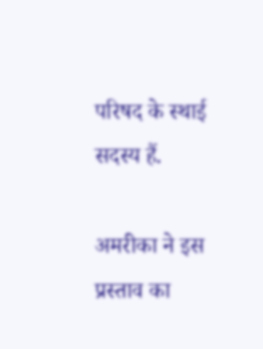परिषद के स्थाई सदस्य हैं.

अमरीका ने इस प्रस्ताव का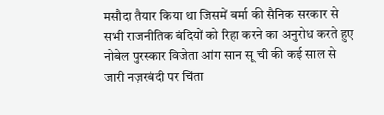मसौदा तैयार किया था जिसमें बर्मा की सैनिक सरकार से सभी राजनीतिक बंदियों को रिहा करने का अनुरोध करते हुए नोबेल पुरस्कार विजेता आंग सान सू ची की कई साल से जारी नज़रबंदी पर चिंता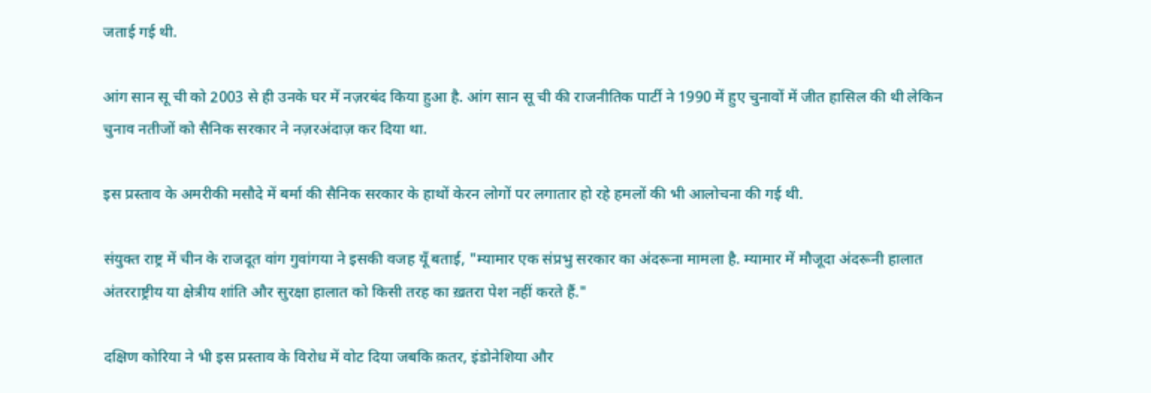जताई गई थी.

आंग सान सू ची को 2003 से ही उनके घर में नज़रबंद किया हुआ है. आंग सान सू ची की राजनीतिक पार्टी ने 1990 में हुए चुनावों में जीत हासिल की थी लेकिन चुनाव नतीजों को सैनिक सरकार ने नज़रअंदाज़ कर दिया था.

इस प्रस्ताव के अमरीकी मसौदे में बर्मा की सैनिक सरकार के हाथों केरन लोगों पर लगातार हो रहे हमलों की भी आलोचना की गई थी.

संयुक्त राष्ट्र में चीन के राजदूत वांग गुवांगया ने इसकी वजह यूँ बताई, "म्यामार एक संप्रभु सरकार का अंदरूना मामला है. म्यामार में मौजूदा अंदरूनी हालात अंतरराष्ट्रीय या क्षेत्रीय शांति और सुरक्षा हालात को किसी तरह का ख़तरा पेश नहीं करते हैं."

दक्षिण कोरिया ने भी इस प्रस्ताव के विरोध में वोट दिया जबकि क़तर, इंडोनेशिया और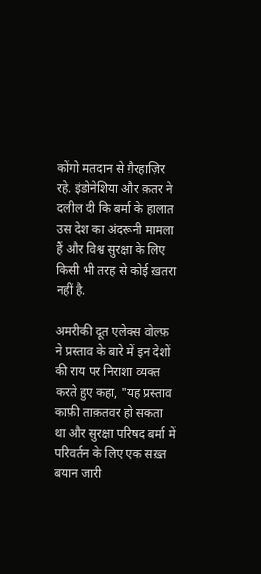कोंगो मतदान से ग़ैरहाज़िर रहे. इंडोनेशिया और क़तर ने दलील दी कि बर्मा के हालात उस देश का अंदरूनी मामला हैं और विश्व सुरक्षा के लिए किसी भी तरह से कोई ख़तरा नहीं है.

अमरीकी दूत एलेक्स वोल्फ़ ने प्रस्ताव के बारे में इन देशों की राय पर निराशा व्यक्त करते हुए कहा, "यह प्रस्ताव काफ़ी ताक़तवर हो सकता था और सुरक्षा परिषद बर्मा में परिवर्तन के लिए एक सख़्त बयान जारी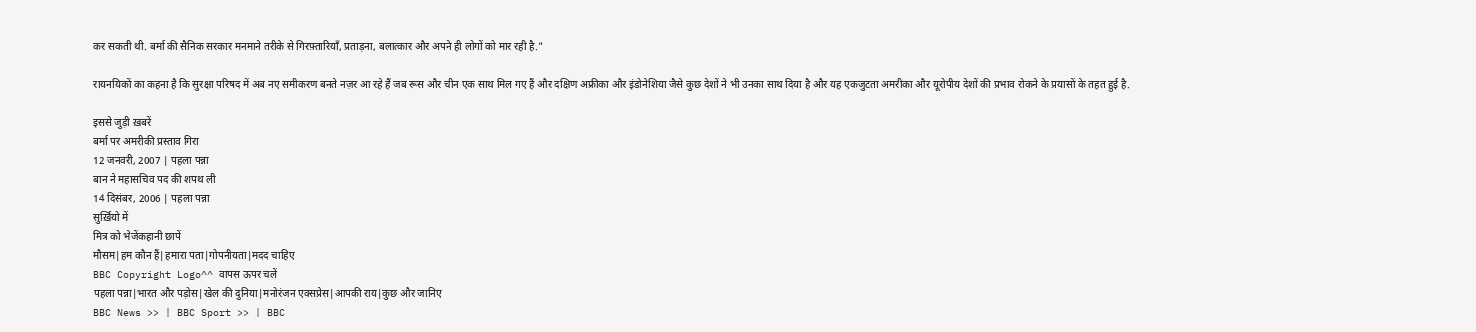कर सकती थी. बर्मा की सैनिक सरकार मनमाने तरीके से गिरफ़्तारियाँ, प्रताड़ना, बलात्कार और अपने ही लोगों को मार रही है."

रायनयिकों का कहना है कि सुरक्षा परिषद में अब नए समीकरण बनते नज़र आ रहे हैं जब रूस और चीन एक साथ मिल गए हैं और दक्षिण अफ्रीका और इंडोनेशिया जैसे कुछ देशों ने भी उनका साथ दिया है और यह एकजुटता अमरीका और यूरोपीय देशों की प्रभाव रोकने के प्रयासों के तहत हुई है.

इससे जुड़ी ख़बरें
बर्मा पर अमरीकी प्रस्ताव गिरा
12 जनवरी, 2007 | पहला पन्ना
बान ने महासचिव पद की शपथ ली
14 दिसंबर, 2006 | पहला पन्ना
सुर्ख़ियो में
मित्र को भेजेंकहानी छापें
मौसम|हम कौन हैं|हमारा पता|गोपनीयता|मदद चाहिए
BBC Copyright Logo^^ वापस ऊपर चलें
पहला पन्ना|भारत और पड़ोस|खेल की दुनिया|मनोरंजन एक्सप्रेस|आपकी राय|कुछ और जानिए
BBC News >> | BBC Sport >> | BBC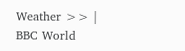Weather >> | BBC World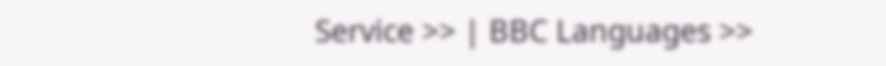Service >> | BBC Languages >>